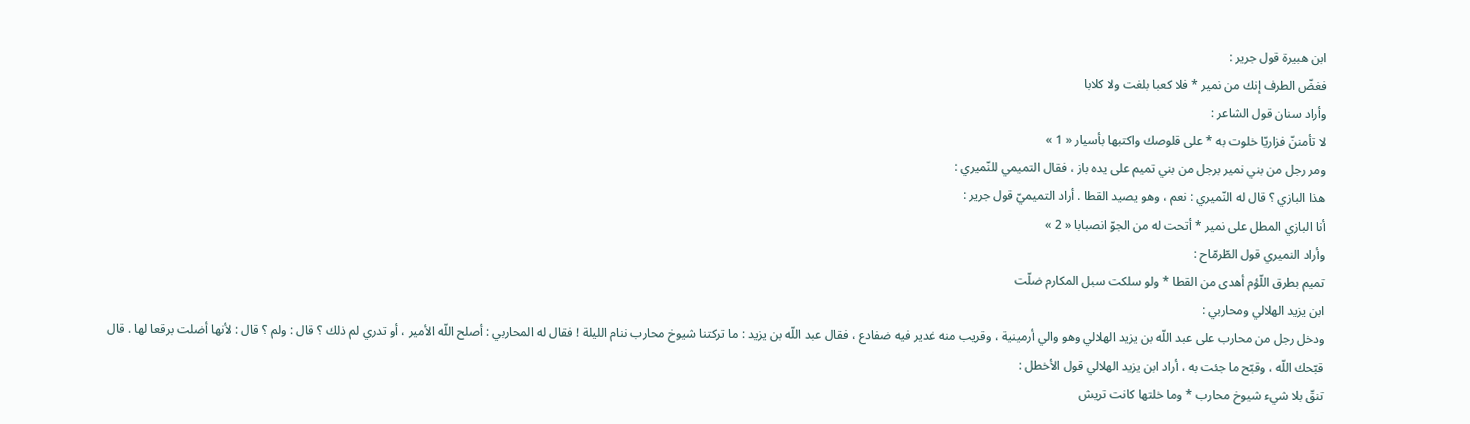ابن هبيرة قول جرير :
فغضّ الطرف إنك من نمير * فلا كعبا بلغت ولا كلابا
وأراد سنان قول الشاعر :
لا تأمننّ فزاريّا خلوت به * على قلوصك واكتبها بأسيار « 1 »
ومر رجل من بني نمير برجل من بني تميم على يده باز ، فقال التميمي للنّميري :
هذا البازي ؟ قال له النّميري : نعم ، وهو يصيد القطا . أراد التميميّ قول جرير :
أنا البازي المطل على نمير * أتحت له من الجوّ انصبابا « 2 »
وأراد النميري قول الطّرمّاح :
تميم بطرق اللّؤم أهدى من القطا * ولو سلكت سبل المكارم ضلّت
ابن يزيد الهلالي ومحاربي :
ودخل رجل من محارب على عبد اللّه بن يزيد الهلالي وهو والي أرمينية ، وقريب منه غدير فيه ضفادع ، فقال عبد اللّه بن يزيد : ما تركتنا شيوخ محارب ننام الليلة ! فقال له المحاربي : أصلح اللّه الأمير ، أو تدري لم ذلك ؟ قال : ولم ؟ قال : لأنها أضلت برقعا لها . قال قبّحك اللّه ، وقبّح ما جئت به ، أراد ابن يزيد الهلالي قول الأخطل :
تنقّ بلا شيء شيوخ محارب * وما خلتها كانت تريش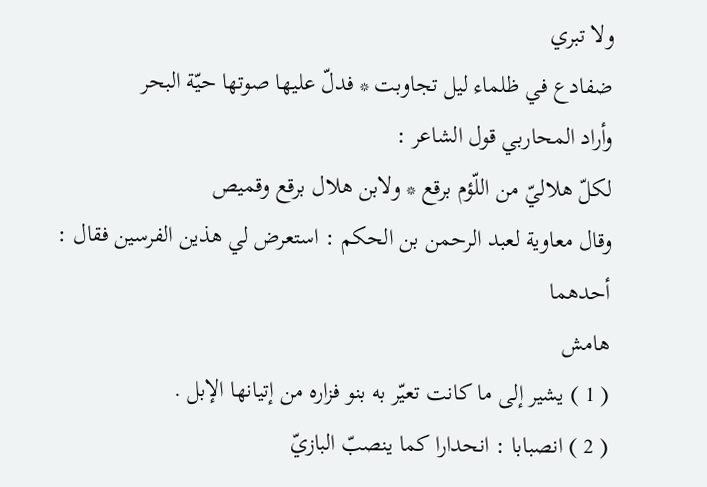ولا تبري
ضفادع في ظلماء ليل تجاوبت * فدلّ عليها صوتها حيّة البحر
وأراد المحاربي قول الشاعر :
لكلّ هلاليّ من اللّؤم برقع * ولابن هلال برقع وقميص
وقال معاوية لعبد الرحمن بن الحكم : استعرض لي هذين الفرسين فقال : أحدهما
هامش
( 1 ) يشير إلى ما كانت تعيّر به بنو فزاره من إتيانها الإبل .
( 2 ) انصبابا : انحدارا كما ينصبّ البازيّ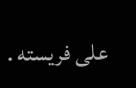على فريسته .